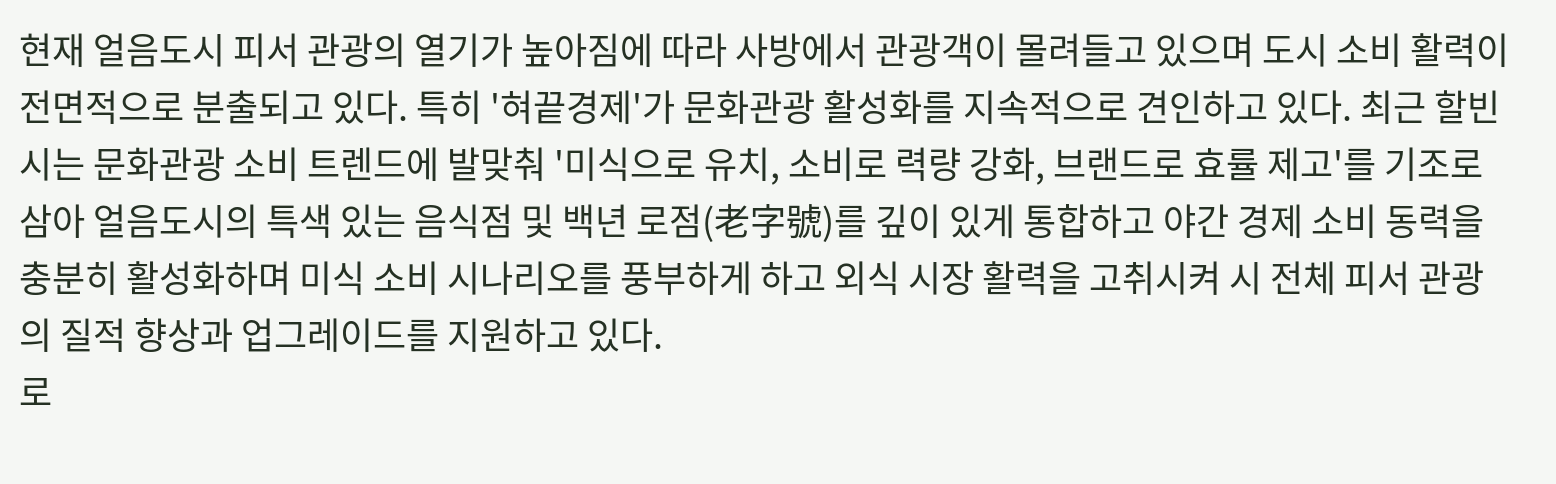현재 얼음도시 피서 관광의 열기가 높아짐에 따라 사방에서 관광객이 몰려들고 있으며 도시 소비 활력이 전면적으로 분출되고 있다. 특히 '혀끝경제'가 문화관광 활성화를 지속적으로 견인하고 있다. 최근 할빈시는 문화관광 소비 트렌드에 발맞춰 '미식으로 유치, 소비로 력량 강화, 브랜드로 효률 제고'를 기조로 삼아 얼음도시의 특색 있는 음식점 및 백년 로점(老字號)를 깊이 있게 통합하고 야간 경제 소비 동력을 충분히 활성화하며 미식 소비 시나리오를 풍부하게 하고 외식 시장 활력을 고취시켜 시 전체 피서 관광의 질적 향상과 업그레이드를 지원하고 있다.
로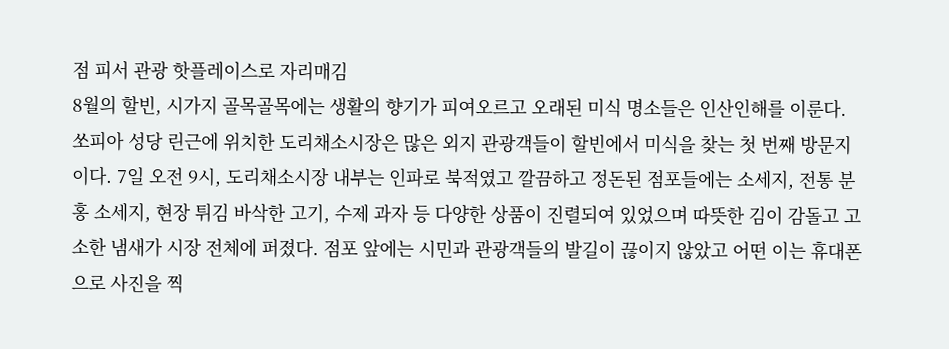점 피서 관광 핫플레이스로 자리매김
8월의 할빈, 시가지 골목골목에는 생활의 향기가 피여오르고 오래된 미식 명소들은 인산인해를 이룬다. 쏘피아 성당 린근에 위치한 도리채소시장은 많은 외지 관광객들이 할빈에서 미식을 찾는 첫 번째 방문지이다. 7일 오전 9시, 도리채소시장 내부는 인파로 북적였고 깔끔하고 정돈된 점포들에는 소세지, 전통 분홍 소세지, 현장 튀김 바삭한 고기, 수제 과자 등 다양한 상품이 진렬되여 있었으며 따뜻한 김이 감돌고 고소한 냄새가 시장 전체에 퍼졌다. 점포 앞에는 시민과 관광객들의 발길이 끊이지 않았고 어떤 이는 휴대폰으로 사진을 찍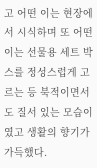고 어떤 이는 현장에서 시식하며 또 어떤 이는 선물용 세트 박스를 정성스럽게 고르는 등 북적이면서도 질서 있는 모습이였고 생활의 향기가 가득했다.